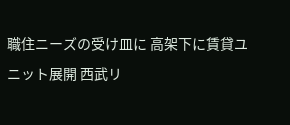職住ニーズの受け皿に 高架下に賃貸ユニット展開 西武リ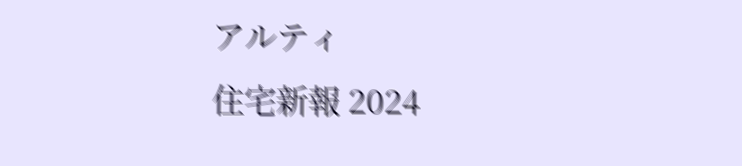アルティ
住宅新報 2024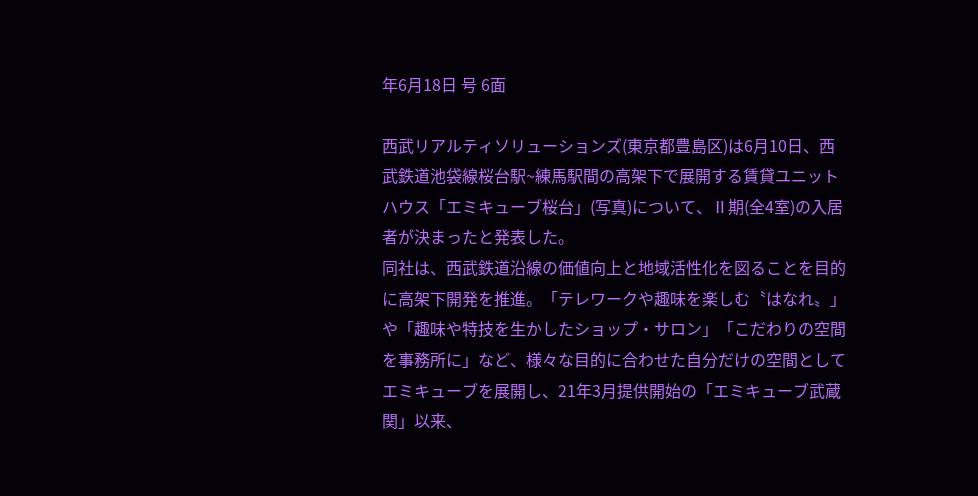年6月18日 号 6面

西武リアルティソリューションズ(東京都豊島区)は6月10日、西武鉄道池袋線桜台駅~練馬駅間の高架下で展開する賃貸ユニットハウス「エミキューブ桜台」(写真)について、Ⅱ期(全4室)の入居者が決まったと発表した。
同社は、西武鉄道沿線の価値向上と地域活性化を図ることを目的に高架下開発を推進。「テレワークや趣味を楽しむ〝はなれ〟」や「趣味や特技を生かしたショップ・サロン」「こだわりの空間を事務所に」など、様々な目的に合わせた自分だけの空間としてエミキューブを展開し、21年3月提供開始の「エミキューブ武蔵関」以来、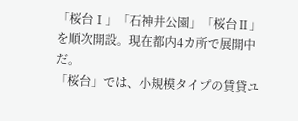「桜台Ⅰ」「石神井公園」「桜台Ⅱ」を順次開設。現在都内4カ所で展開中だ。
「桜台」では、小規模タイプの賃貸ユ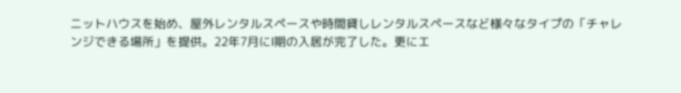ニットハウスを始め、屋外レンタルスペースや時間貸しレンタルスペースなど様々なタイプの「チャレンジできる場所」を提供。22年7月にⅠ期の入居が完了した。更にエ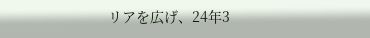リアを広げ、24年3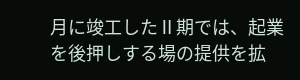月に竣工したⅡ期では、起業を後押しする場の提供を拡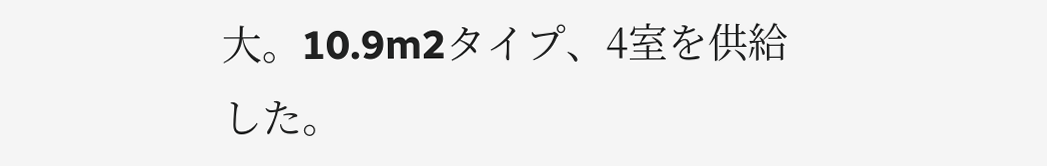大。10.9m2タイプ、4室を供給した。